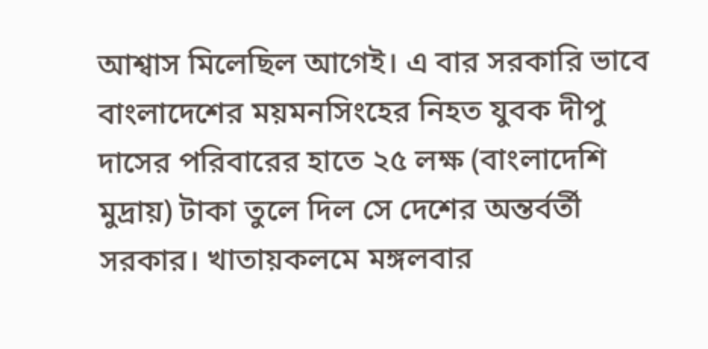আশ্বাস মিলেছিল আগেই। এ বার সরকারি ভাবে বাংলাদেশের ময়মনসিংহের নিহত যুবক দীপু দাসের পরিবারের হাতে ২৫ লক্ষ (বাংলাদেশি মুদ্রায়) টাকা তুলে দিল সে দেশের অন্তর্বর্তী সরকার। খাতায়কলমে মঙ্গলবার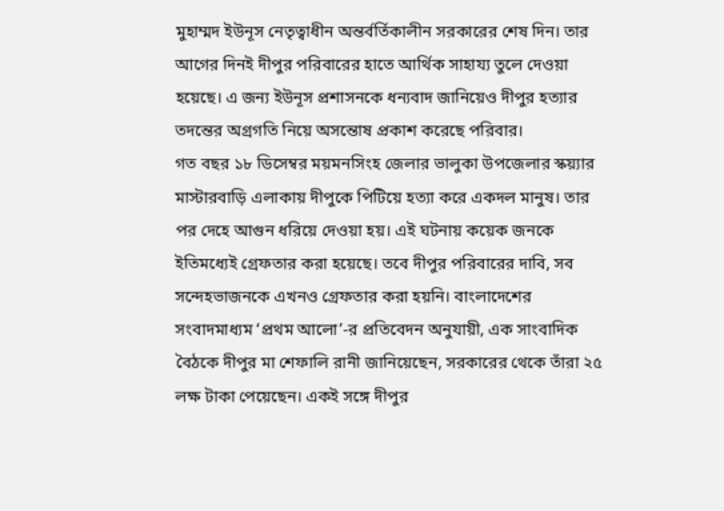মুহাম্মদ ইউনূস নেতৃত্বাধীন অন্তর্বর্তিকালীন সরকারের শেষ দিন। তার আগের দিনই দীপুর পরিবারের হাতে আর্থিক সাহায্য তুলে দেওয়া হয়েছে। এ জন্য ইউনূস প্রশাসনকে ধন্যবাদ জানিয়েও দীপুর হত্যার তদন্তের অগ্রগতি নিয়ে অসন্তোষ প্রকাশ করেছে পরিবার।
গত বছর ১৮ ডিসেম্বর ময়মনসিংহ জেলার ভালুকা উপজেলার স্কয়্যার মাস্টারবাড়ি এলাকায় দীপুকে পিটিয়ে হত্যা করে একদল মানুষ। তার পর দেহে আগুন ধরিয়ে দেওয়া হয়। এই ঘটনায় কয়েক জনকে ইতিমধ্যেই গ্রেফতার করা হয়েছে। তবে দীপুর পরিবারের দাবি, সব সন্দেহভাজনকে এখনও গ্রেফতার করা হয়নি। বাংলাদেশের সংবাদমাধ্যম ‘প্রথম আলো’-র প্রতিবেদন অনুযায়ী, এক সাংবাদিক বৈঠকে দীপুর মা শেফালি রানী জানিয়েছেন, সরকারের থেকে তাঁরা ২৫ লক্ষ টাকা পেয়েছেন। একই সঙ্গে দীপুর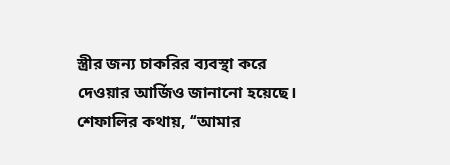স্ত্রীর জন্য চাকরির ব্যবস্থা করে দেওয়ার আর্জিও জানানো হয়েছে।
শেফালির কথায়, ‘‘আমার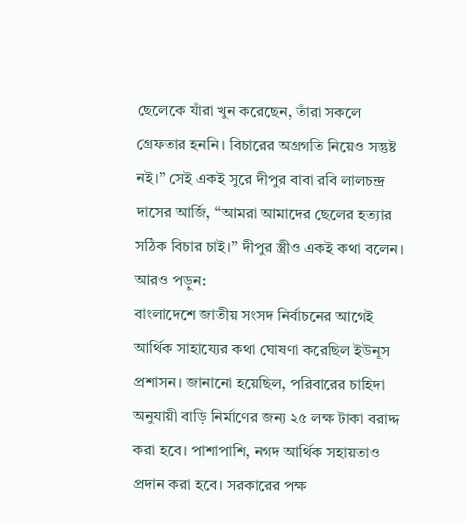ছেলেকে যাঁরা খুন করেছেন, তাঁরা সকলে গ্রেফতার হননি। বিচারের অগ্রগতি নিয়েও সন্তুষ্ট নই।’’ সেই একই সুরে দীপুর বাবা রবি লালচন্দ্র দাসের আর্জি, ‘‘আমরা আমাদের ছেলের হত্যার সঠিক বিচার চাই।’’ দীপুর স্ত্রীও একই কথা বলেন।
আরও পড়ুন:
বাংলাদেশে জাতীয় সংসদ নির্বাচনের আগেই আর্থিক সাহায্যের কথা ঘোষণা করেছিল ইউনূস প্রশাসন। জানানো হয়েছিল, পরিবারের চাহিদা অনুযায়ী বাড়ি নির্মাণের জন্য ২৫ লক্ষ টাকা বরাদ্দ করা হবে। পাশাপাশি, নগদ আর্থিক সহায়তাও প্রদান করা হবে। সরকারের পক্ষ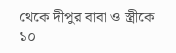থেকে দীপুর বাবা ও স্ত্রীকে ১০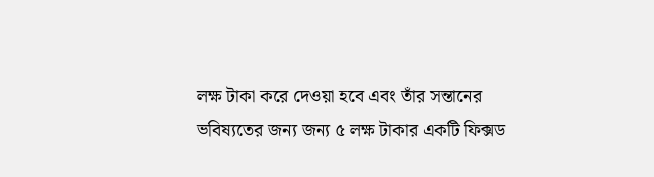লক্ষ টাকা করে দেওয়া হবে এবং তাঁর সন্তানের ভবিষ্যতের জন্য জন্য ৫ লক্ষ টাকার একটি ফিক্সড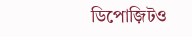ডিপোজ়িটও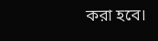করা হবে।